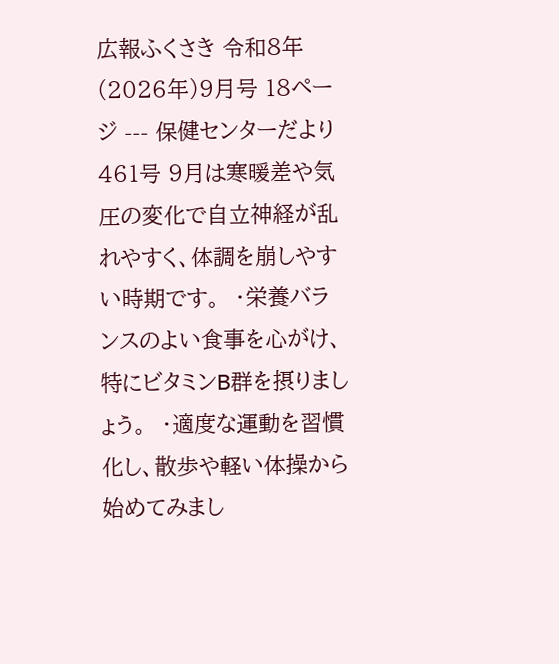広報ふくさき 令和8年(2026年)9月号 18ページ --- 保健センターだより 461号 9月は寒暖差や気圧の変化で自立神経が乱れやすく、体調を崩しやすい時期です。  ・栄養バランスのよい食事を心がけ、特にビタミンB群を摂りましょう。  ・適度な運動を習慣化し、散歩や軽い体操から始めてみまし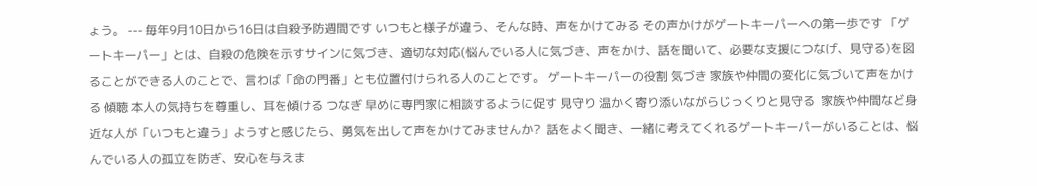ょう。 --- 毎年9月10日から16日は自殺予防週間です いつもと様子が違う、そんな時、声をかけてみる その声かけがゲートキーパーへの第一歩です 「ゲートキーパー」とは、自殺の危険を示すサインに気づき、適切な対応(悩んでいる人に気づき、声をかけ、話を聞いて、必要な支援につなげ、見守る)を図ることができる人のことで、言わば「命の門番」とも位置付けられる人のことです。 ゲートキーパーの役割 気づき 家族や仲間の変化に気づいて声をかける 傾聴 本人の気持ちを尊重し、耳を傾ける つなぎ 早めに専門家に相談するように促す 見守り 温かく寄り添いながらじっくりと見守る  家族や仲間など身近な人が「いつもと違う」ようすと感じたら、勇気を出して声をかけてみませんか?  話をよく聞き、一緒に考えてくれるゲートキーパーがいることは、悩んでいる人の孤立を防ぎ、安心を与えま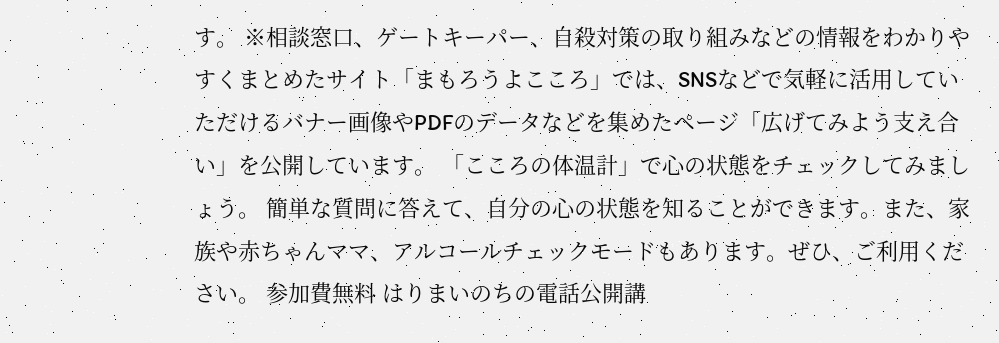す。 ※相談窓口、ゲートキーパー、自殺対策の取り組みなどの情報をわかりやすくまとめたサイト「まもろうよこころ」では、SNSなどで気軽に活用していただけるバナー画像やPDFのデータなどを集めたページ「広げてみよう支え合い」を公開しています。 「こころの体温計」で心の状態をチェックしてみましょう。 簡単な質問に答えて、自分の心の状態を知ることができます。また、家族や赤ちゃんママ、アルコールチェックモードもあります。ぜひ、ご利用ください。 参加費無料 はりまいのちの電話公開講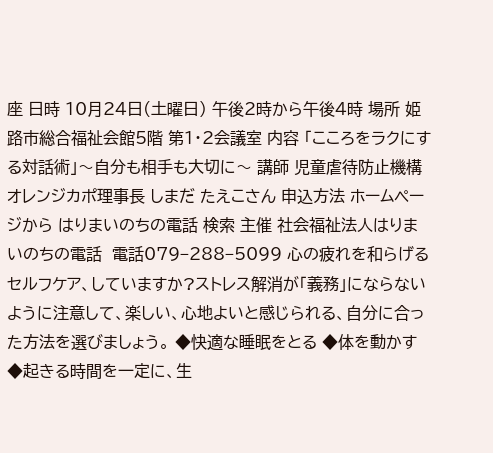座 日時 10月24日(土曜日) 午後2時から午後4時 場所 姫路市総合福祉会館5階 第1・2会議室 内容 「こころをラクにする対話術」〜自分も相手も大切に〜 講師 児童虐待防止機構オレンジカポ理事長 しまだ たえこさん 申込方法 ホームページから はりまいのちの電話 検索 主催 社会福祉法人はりまいのちの電話  電話079−288−5099 心の疲れを和らげるセルフケア、していますか?ストレス解消が「義務」にならないように注意して、楽しい、心地よいと感じられる、自分に合った方法を選びましょう。 ◆快適な睡眠をとる ◆体を動かす ◆起きる時間を一定に、生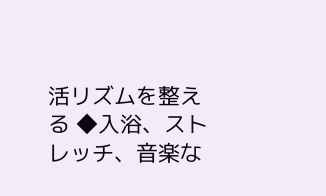活リズムを整える ◆入浴、ストレッチ、音楽な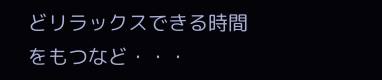どリラックスできる時間をもつなど・・・